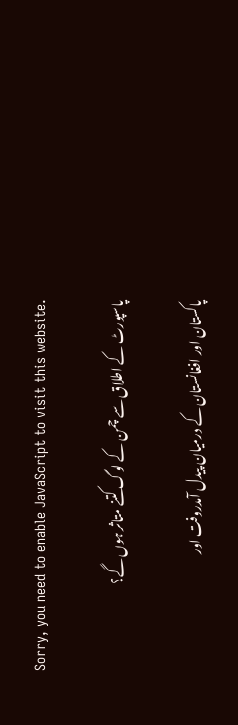Sorry, you need to enable JavaScript to visit this website.

پاسپورٹ کے اطلاق سے چمن کے لوگ کتنے متاثر ہوں گے؟

پاکستان اور افغانستان کے درمیان پیدل آمدروفت اور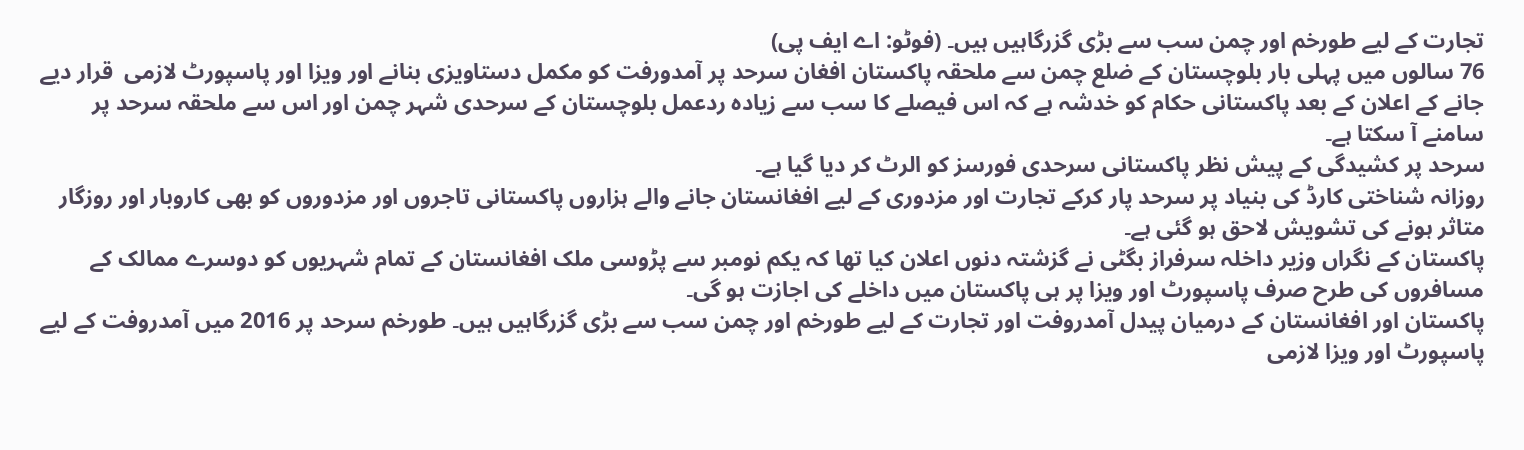تجارت کے لیے طورخم اور چمن سب سے بڑی گزرگاہیں ہیں۔ (فوٹو: اے ایف پی)
76 سالوں میں پہلی بار بلوچستان کے ضلع چمن سے ملحقہ پاکستان افغان سرحد پر آمدورفت کو مکمل دستاویزی بنانے اور ویزا اور پاسپورٹ لازمی  قرار دیے جانے کے اعلان کے بعد پاکستانی حکام کو خدشہ ہے کہ اس فیصلے کا سب سے زیادہ ردعمل بلوچستان کے سرحدی شہر چمن اور اس سے ملحقہ سرحد پر سامنے آ سکتا ہے۔
سرحد پر کشیدگی کے پیش نظر پاکستانی سرحدی فورسز کو الرٹ کر دیا گیا ہے۔
روزانہ شناختی کارڈ کی بنیاد پر سرحد پار کرکے تجارت اور مزدوری کے لیے افغانستان جانے والے ہزاروں پاکستانی تاجروں اور مزدوروں کو بھی کاروبار اور روزگار متاثر ہونے کی تشویش لاحق ہو گئی ہے۔
پاکستان کے نگراں وزیر داخلہ سرفراز بگٹی نے گزشتہ دنوں اعلان کیا تھا کہ یکم نومبر سے پڑوسی ملک افغانستان کے تمام شہریوں کو دوسرے ممالک کے مسافروں کی طرح صرف پاسپورٹ اور ویزا پر ہی پاکستان میں داخلے کی اجازت ہو گی۔
پاکستان اور افغانستان کے درمیان پیدل آمدروفت اور تجارت کے لیے طورخم اور چمن سب سے بڑی گزرگاہیں ہیں۔ طورخم سرحد پر 2016 میں آمدروفت کے لیے پاسپورٹ اور ویزا لازمی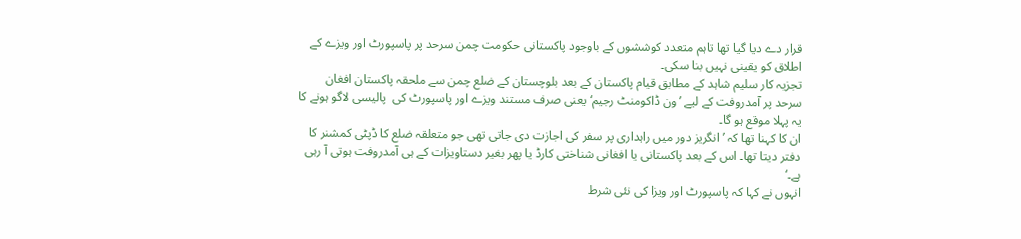قرار دے دیا گیا تھا تاہم متعدد کوششوں کے باوجود پاکستانی حکومت چمن سرحد پر پاسپورٹ اور ویزے کے اطلاق کو یقینی نہیں بنا سکی۔
تجزیہ کار سلیم شاہد کے مطابق قیام پاکستان کے بعد بلوچستان کے ضلع چمن سے ملحقہ پاکستان افغان سرحد پر آمدروفت کے لیے ’ون ڈاکومنٹ رجیم‘ یعنی صرف مستند ویزے اور پاسپورٹ کی  پالیسی لاگو ہونے کا یہ پہلا موقع ہو گا۔
ان کا کہنا تھا کہ ’انگریز دور میں راہداری پر سفر کی اجازت دی جاتی تھی جو متعلقہ ضلع کا ڈپٹی کمشنر کا دفتر دیتا تھا۔ اس کے بعد پاکستانی یا افغانی شناختی کارڈ یا پھر بغیر دستاویزات کے ہی آمدروفت ہوتی آ رہی ہے۔‘
انہوں نے کہا کہ پاسپورٹ اور ویزا کی نئی شرط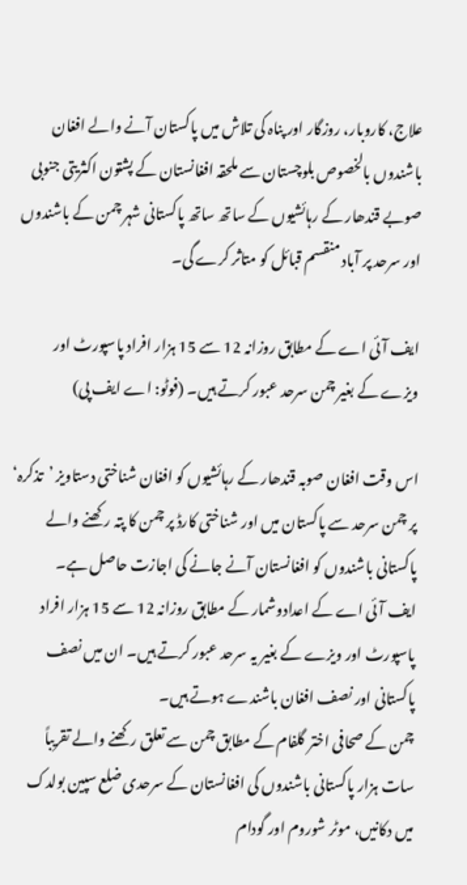علاج، کاروبار، روزگار اور پناہ کی تلاش میں پاکستان آنے والے افغان باشندوں بالخصوص بلوچستان سے ملحقہ افغانستان کے پشتون اکثریتی جنوبی صوبے قندھار کے رہائشیوں کے ساتھ ساتھ پاکستانی شہر چمن کے باشندوں اور سرحد پر آباد منقسم قبائل کو متاثر کرے گی۔

ایف آئی اے کے مطابق روزانہ 12 سے 15 ہزار افراد پاسپورٹ اور ویزے کے بغیر چمن سرحد عبور کرتے ہیں۔ (فوٹو: اے ایف پی)

اس وقت افغان صوبہ قندھار کے رہائشیوں کو افغان شناختی دستاویز ’تذکرہ‘ پر چمن سرحد سے پاکستان میں اور شناختی کارڈ پر چمن کا پتہ رکھنے والے پاکستانی باشندوں کو افغانستان آنے جانے کی اجازت حاصل ہے۔
ایف آئی اے کے اعدادوشمار کے مطابق روزانہ 12 سے 15 ہزار افراد پاسپورٹ اور ویزے کے بغیر یہ سرحد عبور کرتے ہیں۔ ان میں نصف پاکستانی اور نصف افغان باشندے ہوتے ہیں۔
چمن کے صحافی اختر گلفام کے مطابق چمن سے تعلق رکھنے والے تقریباً سات ہزار پاکستانی باشندوں کی افغانستان کے سرحدی ضلع سپین بولدک میں دکانیں، موٹر شوروم اور گودام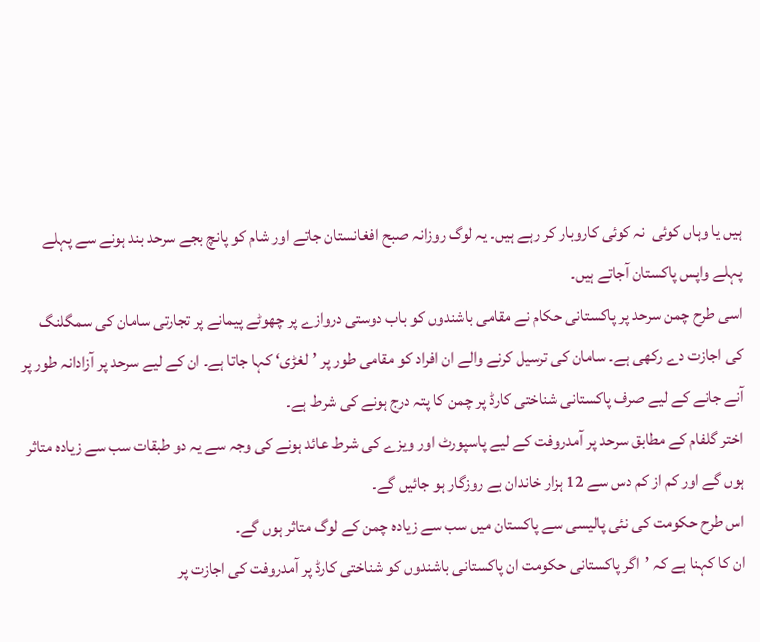ہیں یا وہاں کوئی  نہ کوئی کاروبار کر رہے ہیں۔ یہ لوگ روزانہ صبح افغانستان جاتے اور شام کو پانچ بجے سرحد بند ہونے سے پہلے پہلے واپس پاکستان آجاتے ہیں۔
اسی طرح چمن سرحد پر پاکستانی حکام نے مقامی باشندوں کو باب دوستی دروازے پر چھوٹے پیمانے پر تجارتی سامان کی سمگلنگ کی اجازت دے رکھی ہے۔ سامان کی ترسیل کرنے والے ان افراد کو مقامی طور پر ’لغڑی‘ کہا جاتا ہے۔ ان کے لیے سرحد پر آزادانہ طور پر آنے جانے کے لیے صرف پاکستانی شناختی کارڈ پر چمن کا پتہ درج ہونے کی شرط ہے۔
اختر گلفام کے مطابق سرحد پر آمدروفت کے لیے پاسپورٹ اور ویزے کی شرط عائد ہونے کی وجہ سے یہ دو طبقات سب سے زیادہ متاثر ہوں گے اور کم از کم دس سے 12 ہزار خاندان بے روزگار ہو جائیں گے۔
اس طرح حکومت کی نئی پالیسی سے پاکستان میں سب سے زیادہ چمن کے لوگ متاثر ہوں گے۔
ان کا کہنا ہے کہ ’اگر پاکستانی حکومت ان پاکستانی باشندوں کو شناختی کارڈ پر آمدروفت کی اجازت پر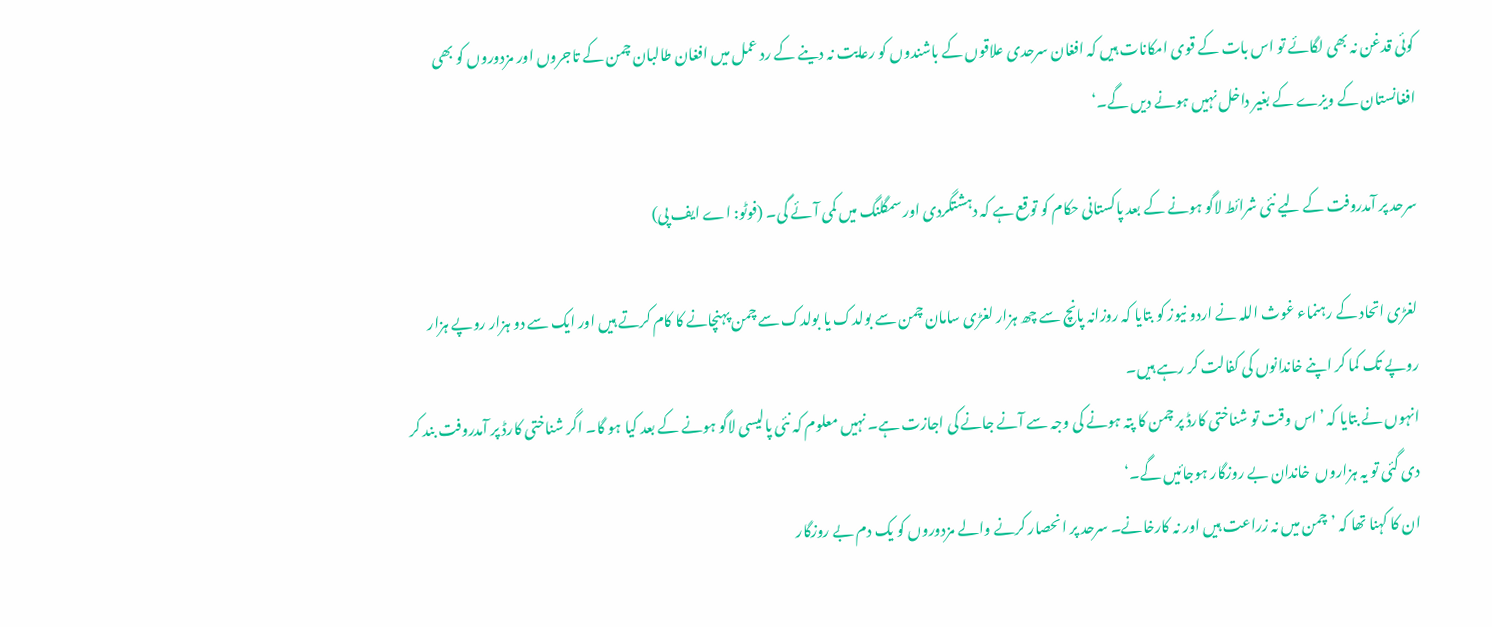کوئی قدغن نہ بھی لگائے تو اس بات کے قوی امکانات ہیں کہ افغان سرحدی علاقوں کے باشندوں کو رعایت نہ دینے کے رد عمل میں افغان طالبان چمن کے تاجروں اور مزدوروں کو بھی افغانستان کے ویزے کے بغیر داخل نہیں ہونے دیں گے۔‘

سرحد پر آمدروفت کے لیے نئی شرائط لاگو ہونے کے بعد پاکستانی حکام کو توقع ہے کہ دہشتگردی اور سمگلنگ میں کمی آئے گی۔ (فوٹو: اے ایف پی)

لغڑی اتحاد کے رہنماء غوث اللہ نے اردو نیوز کو بتایا کہ روزانہ پانچ سے چھ ہزار لغڑی سامان چمن سے بولدک یا بولدک سے چمن پہنچانے کا کام کرتے ہیں اور ایک سے دو ہزار روپے ہزار روپے تک کما کر اپنے خاندانوں کی کفالت کر رہے ہیں۔
انہوں نے بتایا کہ ’اس وقت تو شناختی کارڈ پر چمن کا پتہ ہونے کی وجہ سے آنے جانے کی اجازت ہے۔ نہیں معلوم کہ نئی پالیسی لاگو ہونے کے بعد کیا ہو گا۔ اگر شناختی کارڈ پر آمدروفت بند کر دی گئی تو یہ ہزاروں  خاندان بے روزگار ہوجائیں گے۔‘
ان کا کہنا تھا کہ ’چمن میں نہ زراعت ہیں اور نہ کارخانے۔ سرحد پر انحصار کرنے والے مزدوروں کو یک دم بے روزگار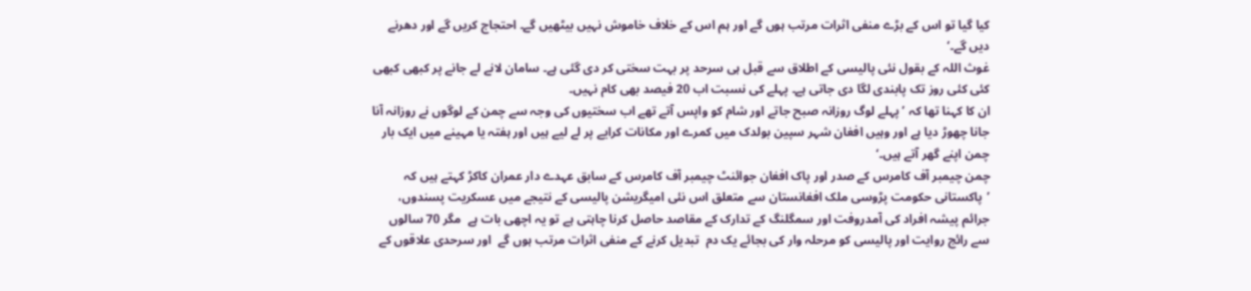کیا گیا تو اس کے بڑے منفی اثرات مرتب ہوں گے اور ہم اس کے خلاف خاموش نہیں بیٹھیں گے۔ احتجاج کریں گے اور دھرنے دیں گے۔‘
غوث اللہ کے بقول نئی پالیسی کے اطلاق سے قبل ہی سرحد پر بہت سختی کر دی گئی ہے۔ سامان لانے لے جانے پر کبھی کبھی کئی کئی روز تک پابندی لگا دی جاتی ہے۔ پہلے کی نسبت اب 20 فیصد بھی کام نہیں۔
ان کا کہنا تھا کہ ’پہلے لوگ روزانہ صبح جاتے اور شام کو واپس آتے تھے اب سختیوں کی وجہ سے چمن کے لوگوں نے روزانہ آنا جانا چھوڑ دیا ہے اور وہیں افغان شہر سپین بولدک میں کمرے اور مکانات کرایے پر لے لیے ہیں اور ہفتہ یا مہینے میں ایک بار چمن اپنے گھر آتے ہیں۔‘
چمن چیمبر آف کامرس کے صدر اور پاک افغان جوائنٹ چیمبر آف کامرس کے سابق عہدے دار عمران کاکڑ کہتے ہیں کہ ’پاکستانی حکومت پڑوسی ملک افغانستان سے متعلق اس نئی امیگریشن پالیسی کے نتیجے میں عسکریت پسندوں، جرائم پیشہ افراد کی آمدروفت اور سمگلنگ کے تدارک کے مقاصد حاصل کرنا چاہتی ہے تو یہ اچھی بات ہے  مگر 70 سالوں سے رائج روایت اور پالیسی کو مرحلہ وار کی بجائے یک دم  تبدیل کرنے کے منفی اثرات مرتب ہوں گے  اور سرحدی علاقوں کے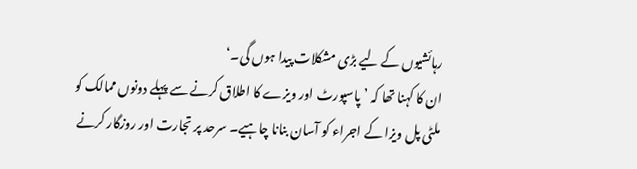رہائشیوں کے لیے بڑی مشکلات پیدا ہوں گی۔‘
ان کا کہنا تھا کہ ’پاسپورٹ اور ویزے کا اطلاق کرنے سے پہلے دونوں ممالک کو ملٹی پل ویزا کے اجراء کو آسان بنانا چاہیے۔ سرحد پر تجارت اور روزگار کرنے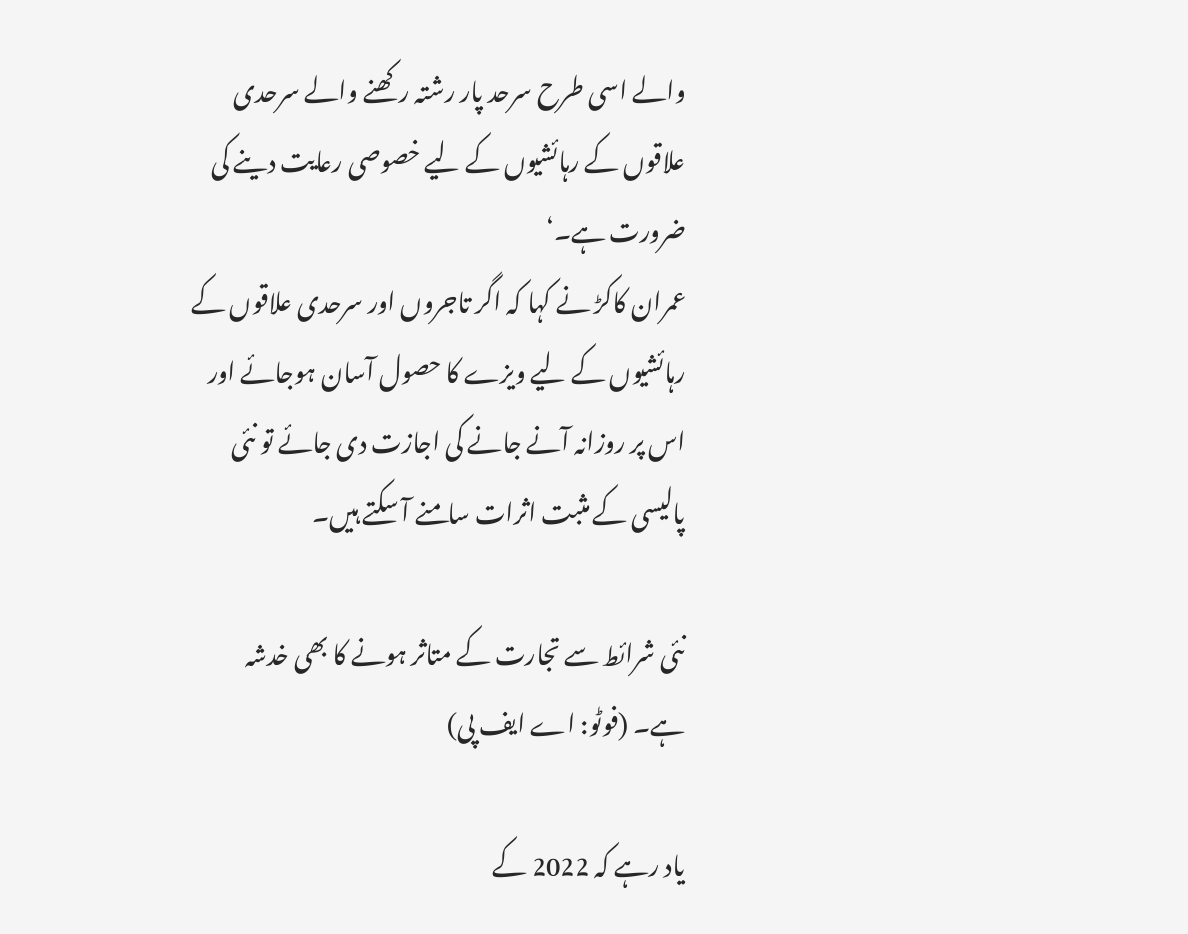والے اسی طرح سرحد پار رشتہ رکھنے والے سرحدی علاقوں کے رہائشیوں کے لیے خصوصی رعایت دینے کی ضرورت ہے۔‘
عمران کاکڑ نے کہا کہ اگر تاجروں اور سرحدی علاقوں کے رہائشیوں کے لیے ویزے کا حصول آسان ہوجائے اور اس پر روزانہ آنے جانے کی اجازت دی جائے تو نئی پالیسی کے مثبت اثرات سامنے آ سکتے ہیں۔

نئی شرائط سے تجارت کے متاثر ہونے کا بھی خدشہ ہے۔ (فوٹو: اے ایف پی)

یاد رہے کہ 2022 کے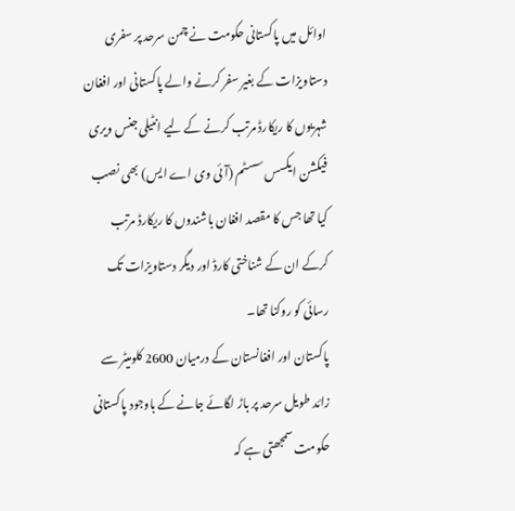اوائل میں پاکستانی حکومت نے چمن سرحد پر سفری دستاویزات کے بغیر سفر کرنے والے پاکستانی اور افغان شہریوں کا ریکارڈ مرتب کرنے کے لیے انٹیلی جنس ویری فیکشن ایکسس سسٹم (آئی وی اے ایس) بھی نصب کیا تھا جس کا مقصد افغان باشندوں کا ریکارڈ مرتب کرکے ان کے شناختی کارڈ اور دیگر دستاویزات تک رسائی کو روکنا تھا۔
پاکستان اور افغانستان کے درمیان 2600 کلومیٹر سے زائد طویل سرحد پر باڑ لگائے جانے کے باوجود پاکستانی حکومت سمجھتی ہے کہ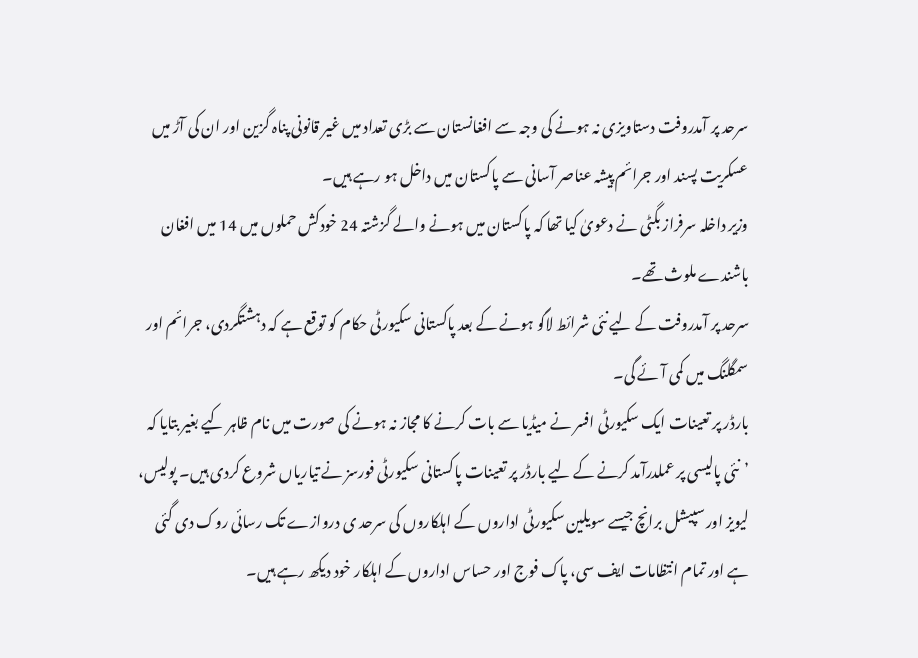سرحد پر آمدروفت دستاویزی نہ ہونے کی وجہ سے افغانستان سے بڑی تعداد میں غیر قانونی پناہ گزین اور ان کی آڑ میں عسکریت پسند اور جرائم پیشہ عناصر آسانی سے پاکستان میں داخل ہو رہے ہیں۔
وزیر داخلہ سرفراز بگٹی نے دعویٰ کیا تھا کہ پاکستان میں ہونے والے گزشتہ 24 خودکش حملوں میں 14 میں افغان باشندے ملوث تھے۔
سرحد پر آمدروفت کے لیے نئی شرائط لاگو ہونے کے بعد پاکستانی سکیورٹی حکام کو توقع ہے کہ دہشتگردی، جرائم اور سمگلنگ میں کمی آئے گی۔
بارڈر پر تعینات ایک سکیورٹی افسر نے میڈیا سے بات کرنے کا مجاز نہ ہونے کی صورت میں نام ظاہر کیے بغیر بتایا کہ ’نئی پالیسی پر عملدرآمد کرنے کے لیے بارڈر پر تعینات پاکستانی سکیورٹی فورسز نے تیاریاں شروع کردی ہیں۔ پولیس، لیویز اور سپیشل برانچ جیسے سویلین سکیورٹی اداروں کے اہلکاروں کی سرحد ی دروازے تک رسائی روک دی گئی ہے اور تمام انتظامات ایف سی، پاک فوج اور حساس اداروں کے اہلکار خود دیکھ رہے ہیں۔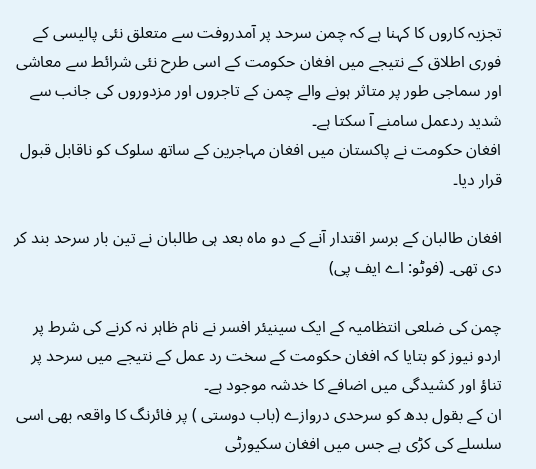تجزیہ کاروں کا کہنا ہے کہ چمن سرحد پر آمدروفت سے متعلق نئی پالیسی کے فوری اطلاق کے نتیجے میں افغان حکومت کے اسی طرح نئی شرائط سے معاشی اور سماجی طور پر متاثر ہونے والے چمن کے تاجروں اور مزدوروں کی جانب سے شدید ردعمل سامنے آ سکتا ہے۔
افغان حکومت نے پاکستان میں افغان مہاجرین کے ساتھ سلوک کو ناقابل قبول قرار دیا۔

افغان طالبان کے برسر اقتدار آنے کے دو ماہ بعد ہی طالبان نے تین بار سرحد بند کر دی تھی۔ (فوٹو: اے ایف پی)

چمن کی ضلعی انتظامیہ کے ایک سینیئر افسر نے نام ظاہر نہ کرنے کی شرط پر اردو نیوز کو بتایا کہ افغان حکومت کے سخت رد عمل کے نتیجے میں سرحد پر تناؤ اور کشیدگی میں اضافے کا خدشہ موجود ہے۔
ان کے بقول بدھ کو سرحدی دروازے (باب دوستی ) پر فائرنگ کا واقعہ بھی اسی سلسلے کی کڑی ہے جس میں افغان سکیورٹی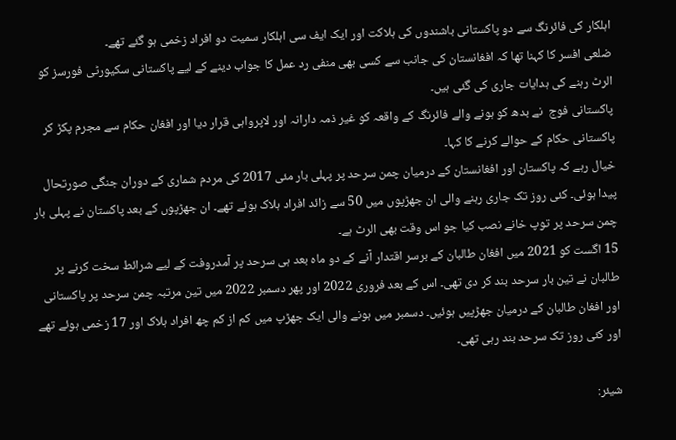اہلکار کی فائرنگ سے دو پاکستانی باشندوں کی ہلاکت اور ایک ایف سی اہلکار سمیت دو افراد زخمی ہو گئے تھے۔
ضلعی افسر کا کہنا تھا کہ افغانستان کی جانب سے کسی بھی منفی رد عمل کا جواب دینے کے لیے پاکستانی سکیورٹی فورسز کو الرٹ رہنے کی ہدایات جاری کی گئی ہیں۔
پاکستانی فوج  نے بدھ کو ہونے والے فائرنگ کے واقعہ کو غیر ذمہ دارانہ اور لاپرواہی قرار دیا اور افغان حکام سے مجرم پکڑ کر پاکستانی حکام کے حوالے کرنے کا کہا۔
خیال رہے کہ پاکستان اور افغانستان کے درمیان چمن سرحد پر پہلی بار مئی 2017 کی مردم شماری کے دوران جنگی صورتحال پیدا ہوئی۔ کئی روز تک جاری رہنے والی ان جھڑپوں میں 50 سے زائد افراد ہلاک ہوئے تھے۔ ان جھڑپوں کے بعد پاکستان نے پہلی بار چمن سرحد پر توپ خانے نصب کیا جو اس وقت بھی الرٹ ہے۔
15 اگست کو 2021 میں افغان طالبان کے برسر اقتدار آنے کے دو ماہ بعد ہی سرحد پر آمدروفت کے لیے شرائط سخت کرنے پر طالبان نے تین بار سرحد بند کر دی تھی۔ اس کے بعد فروری 2022 اور پھر دسمبر 2022 میں تین مرتبہ چمن سرحد پر پاکستانی اور افغان طالبان کے درمیان جھڑپیں ہوئیں۔ دسمبر میں ہونے والی ایک جھڑپ میں کم از کم چھ افراد ہلاک اور 17 زخمی ہوئے تھے اور کئی روز تک سرحد بند رہی تھی۔

شیئر: